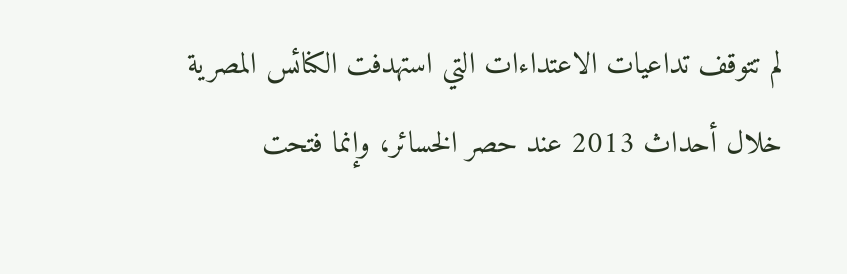لم تتوقف تداعيات الاعتداءات التي استهدفت الكنائس المصرية خلال أحداث 2013 عند حصر الخسائر، وإنما فتحت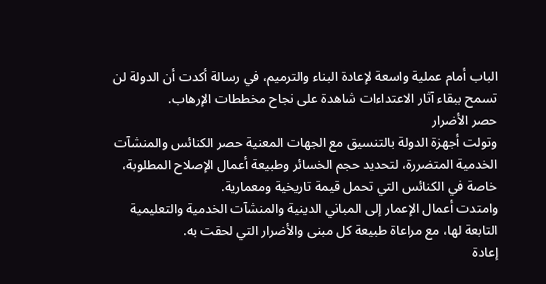الباب أمام عملية واسعة لإعادة البناء والترميم، في رسالة أكدت أن الدولة لن تسمح ببقاء آثار الاعتداءات شاهدة على نجاح مخططات الإرهاب.
حصر الأضرار
وتولت أجهزة الدولة بالتنسيق مع الجهات المعنية حصر الكنائس والمنشآت الخدمية المتضررة، لتحديد حجم الخسائر وطبيعة أعمال الإصلاح المطلوبة، خاصة في الكنائس التي تحمل قيمة تاريخية ومعمارية.
وامتدت أعمال الإعمار إلى المباني الدينية والمنشآت الخدمية والتعليمية التابعة لها، مع مراعاة طبيعة كل مبنى والأضرار التي لحقت به.
إعادة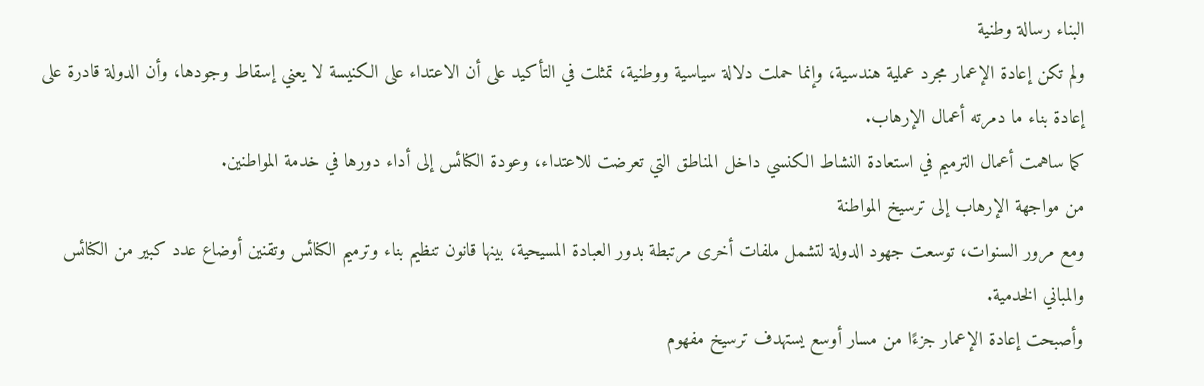البناء رسالة وطنية
ولم تكن إعادة الإعمار مجرد عملية هندسية، وإنما حملت دلالة سياسية ووطنية، تمثلت في التأكيد على أن الاعتداء على الكنيسة لا يعني إسقاط وجودها، وأن الدولة قادرة على إعادة بناء ما دمرته أعمال الإرهاب.
كما ساهمت أعمال الترميم في استعادة النشاط الكنسي داخل المناطق التي تعرضت للاعتداء، وعودة الكنائس إلى أداء دورها في خدمة المواطنين.
من مواجهة الإرهاب إلى ترسيخ المواطنة
ومع مرور السنوات، توسعت جهود الدولة لتشمل ملفات أخرى مرتبطة بدور العبادة المسيحية، بينها قانون تنظيم بناء وترميم الكنائس وتقنين أوضاع عدد كبير من الكنائس والمباني الخدمية.
وأصبحت إعادة الإعمار جزءًا من مسار أوسع يستهدف ترسيخ مفهوم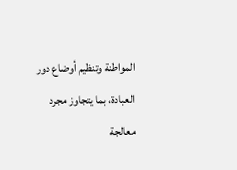المواطنة وتنظيم أوضاع دور العبادة، بما يتجاوز مجرد معالجة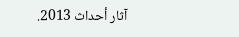آثار أحداث 2013.